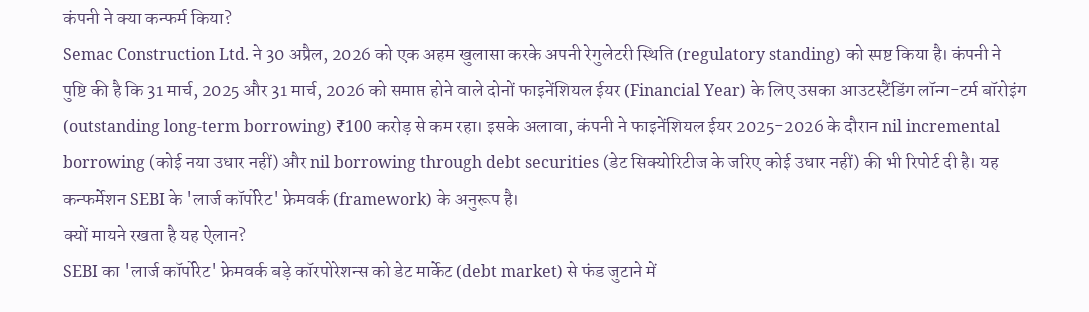कंपनी ने क्या कन्फर्म किया?
Semac Construction Ltd. ने 30 अप्रैल, 2026 को एक अहम खुलासा करके अपनी रेगुलेटरी स्थिति (regulatory standing) को स्पष्ट किया है। कंपनी ने पुष्टि की है कि 31 मार्च, 2025 और 31 मार्च, 2026 को समाप्त होने वाले दोनों फाइनेंशियल ईयर (Financial Year) के लिए उसका आउटस्टैंडिंग लॉन्ग-टर्म बॉरोइंग (outstanding long-term borrowing) ₹100 करोड़ से कम रहा। इसके अलावा, कंपनी ने फाइनेंशियल ईयर 2025-2026 के दौरान nil incremental borrowing (कोई नया उधार नहीं) और nil borrowing through debt securities (डेट सिक्योरिटीज के जरिए कोई उधार नहीं) की भी रिपोर्ट दी है। यह कन्फर्मेशन SEBI के 'लार्ज कॉर्पोरेट' फ्रेमवर्क (framework) के अनुरूप है।
क्यों मायने रखता है यह ऐलान?
SEBI का 'लार्ज कॉर्पोरेट' फ्रेमवर्क बड़े कॉरपोरेशन्स को डेट मार्केट (debt market) से फंड जुटाने में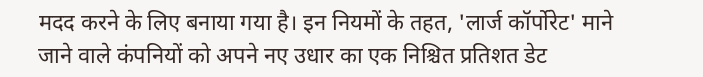मदद करने के लिए बनाया गया है। इन नियमों के तहत, 'लार्ज कॉर्पोरेट' माने जाने वाले कंपनियों को अपने नए उधार का एक निश्चित प्रतिशत डेट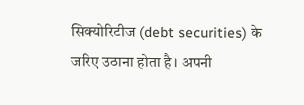सिक्योरिटीज (debt securities) के जरिए उठाना होता है। अपनी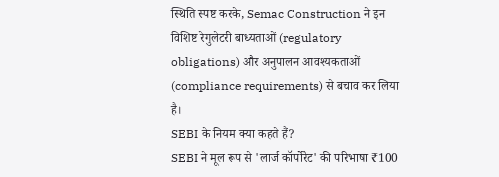स्थिति स्पष्ट करके, Semac Construction ने इन विशिष्ट रेगुलेटरी बाध्यताओं (regulatory obligations) और अनुपालन आवश्यकताओं (compliance requirements) से बचाव कर लिया है।
SEBI के नियम क्या कहते हैं?
SEBI ने मूल रूप से 'लार्ज कॉर्पोरेट' की परिभाषा ₹100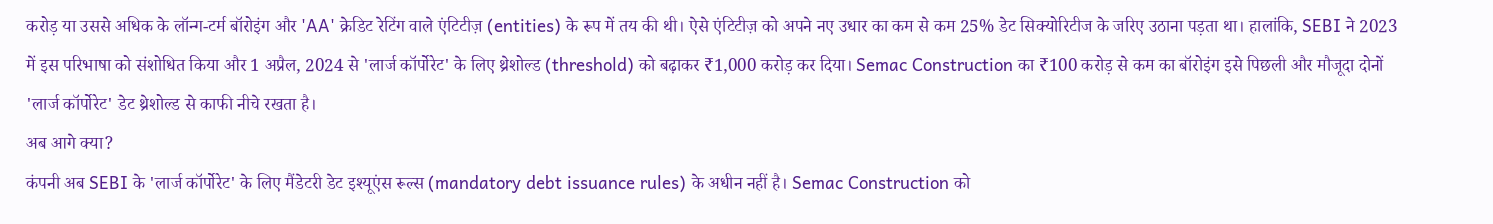करोड़ या उससे अधिक के लॉन्ग-टर्म बॉरोइंग और 'AA' क्रेडिट रेटिंग वाले एंटिटीज़ (entities) के रूप में तय की थी। ऐसे एंटिटीज़ को अपने नए उधार का कम से कम 25% डेट सिक्योरिटीज के जरिए उठाना पड़ता था। हालांकि, SEBI ने 2023 में इस परिभाषा को संशोधित किया और 1 अप्रैल, 2024 से 'लार्ज कॉर्पोरेट' के लिए थ्रेशोल्ड (threshold) को बढ़ाकर ₹1,000 करोड़ कर दिया। Semac Construction का ₹100 करोड़ से कम का बॉरोइंग इसे पिछली और मौजूदा दोनों 'लार्ज कॉर्पोरेट' डेट थ्रेशोल्ड से काफी नीचे रखता है।
अब आगे क्या?
कंपनी अब SEBI के 'लार्ज कॉर्पोरेट' के लिए मैंडेटरी डेट इश्यूएंस रूल्स (mandatory debt issuance rules) के अधीन नहीं है। Semac Construction को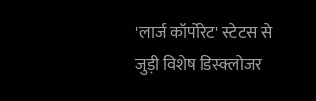'लार्ज कॉर्पोरेट' स्टेटस से जुड़ी विशेष डिस्क्लोजर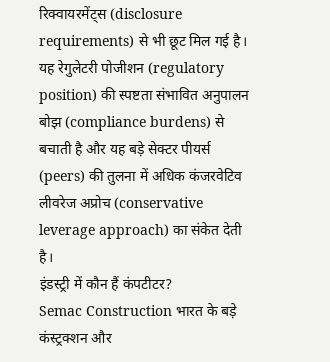रिक्वायरमेंट्स (disclosure requirements) से भी छूट मिल गई है। यह रेगुलेटरी पोजीशन (regulatory position) की स्पष्टता संभावित अनुपालन बोझ (compliance burdens) से बचाती है और यह बड़े सेक्टर पीयर्स (peers) की तुलना में अधिक कंजरवेटिव लीवरेज अप्रोच (conservative leverage approach) का संकेत देती है।
इंडस्ट्री में कौन हैं कंपटीटर?
Semac Construction भारत के बड़े कंस्ट्रक्शन और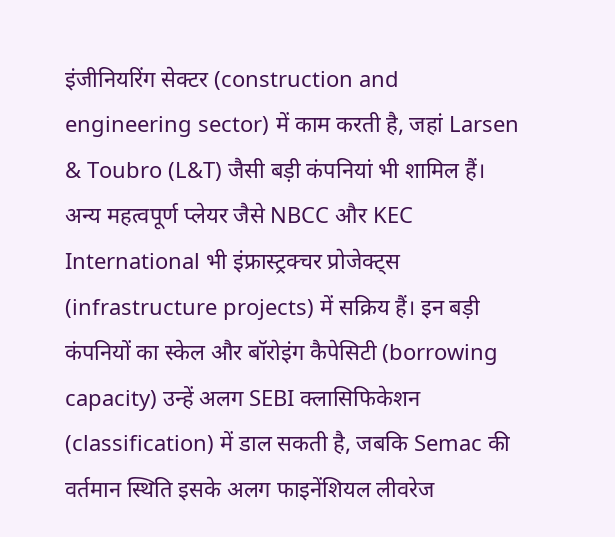इंजीनियरिंग सेक्टर (construction and engineering sector) में काम करती है, जहां Larsen & Toubro (L&T) जैसी बड़ी कंपनियां भी शामिल हैं। अन्य महत्वपूर्ण प्लेयर जैसे NBCC और KEC International भी इंफ्रास्ट्रक्चर प्रोजेक्ट्स (infrastructure projects) में सक्रिय हैं। इन बड़ी कंपनियों का स्केल और बॉरोइंग कैपेसिटी (borrowing capacity) उन्हें अलग SEBI क्लासिफिकेशन (classification) में डाल सकती है, जबकि Semac की वर्तमान स्थिति इसके अलग फाइनेंशियल लीवरेज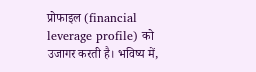प्रोफाइल (financial leverage profile) को उजागर करती है। भविष्य में,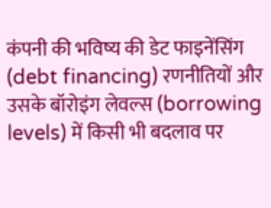कंपनी की भविष्य की डेट फाइनेंसिंग (debt financing) रणनीतियों और उसके बॉरोइंग लेवल्स (borrowing levels) में किसी भी बदलाव पर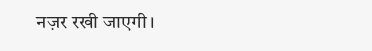नज़र रखी जाएगी।